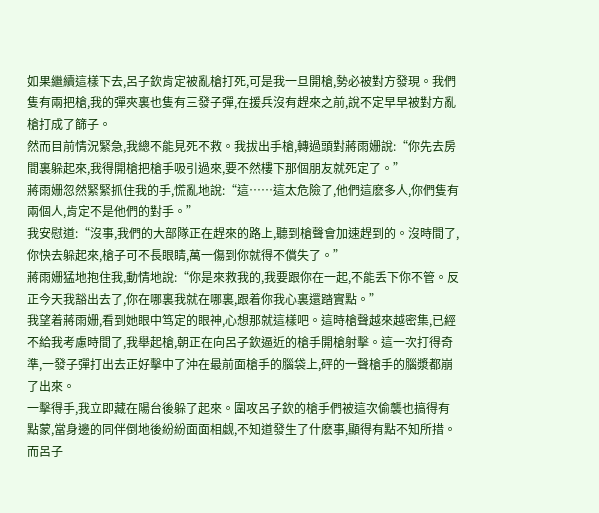如果繼續這樣下去,呂子欽肯定被亂槍打死,可是我一旦開槍,勢必被對方發現。我們隻有兩把槍,我的彈夾裏也隻有三發子彈,在援兵沒有趕來之前,說不定早早被對方亂槍打成了篩子。
然而目前情況緊急,我總不能見死不救。我拔出手槍,轉過頭對蔣雨姗說:“你先去房間裏躲起來,我得開槍把槍手吸引過來,要不然樓下那個朋友就死定了。”
蔣雨姗忽然緊緊抓住我的手,慌亂地說:“這……這太危險了,他們這麽多人,你們隻有兩個人,肯定不是他們的對手。”
我安慰道:“沒事,我們的大部隊正在趕來的路上,聽到槍聲會加速趕到的。沒時間了,你快去躲起來,槍子可不長眼睛,萬一傷到你就得不償失了。”
蔣雨姗猛地抱住我,動情地說:“你是來救我的,我要跟你在一起,不能丢下你不管。反正今天我豁出去了,你在哪裏我就在哪裏,跟着你我心裏還踏實點。”
我望着蔣雨姗,看到她眼中笃定的眼神,心想那就這樣吧。這時槍聲越來越密集,已經不給我考慮時間了,我舉起槍,朝正在向呂子欽逼近的槍手開槍射擊。這一次打得奇準,一發子彈打出去正好擊中了沖在最前面槍手的腦袋上,砰的一聲槍手的腦漿都崩了出來。
一擊得手,我立即藏在陽台後躲了起來。圍攻呂子欽的槍手們被這次偷襲也搞得有點蒙,當身邊的同伴倒地後紛紛面面相觑,不知道發生了什麽事,顯得有點不知所措。而呂子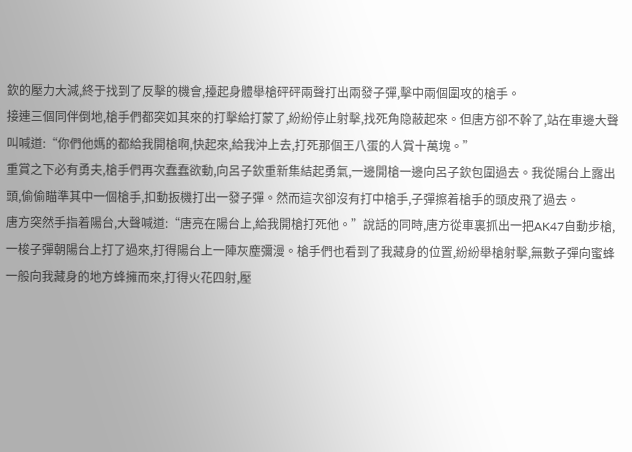欽的壓力大減,終于找到了反擊的機會,擡起身體舉槍砰砰兩聲打出兩發子彈,擊中兩個圍攻的槍手。
接連三個同伴倒地,槍手們都突如其來的打擊給打蒙了,紛紛停止射擊,找死角隐蔽起來。但唐方卻不幹了,站在車邊大聲叫喊道:“你們他媽的都給我開槍啊,快起來,給我沖上去,打死那個王八蛋的人賞十萬塊。”
重賞之下必有勇夫,槍手們再次蠢蠢欲動,向呂子欽重新集結起勇氣,一邊開槍一邊向呂子欽包圍過去。我從陽台上露出頭,偷偷瞄準其中一個槍手,扣動扳機打出一發子彈。然而這次卻沒有打中槍手,子彈擦着槍手的頭皮飛了過去。
唐方突然手指着陽台,大聲喊道:“唐亮在陽台上,給我開槍打死他。”說話的同時,唐方從車裏抓出一把AK47自動步槍,一梭子彈朝陽台上打了過來,打得陽台上一陣灰塵彌漫。槍手們也看到了我藏身的位置,紛紛舉槍射擊,無數子彈向蜜蜂一般向我藏身的地方蜂擁而來,打得火花四射,壓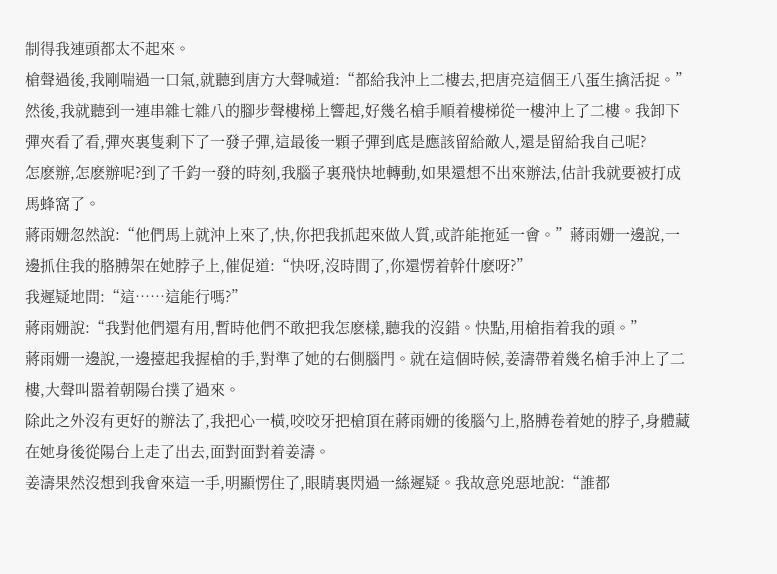制得我連頭都太不起來。
槍聲過後,我剛喘過一口氣,就聽到唐方大聲喊道:“都給我沖上二樓去,把唐亮這個王八蛋生擒活捉。”
然後,我就聽到一連串雜七雜八的腳步聲樓梯上響起,好幾名槍手順着樓梯從一樓沖上了二樓。我卸下彈夾看了看,彈夾裏隻剩下了一發子彈,這最後一顆子彈到底是應該留給敵人,還是留給我自己呢?
怎麽辦,怎麽辦呢?到了千鈞一發的時刻,我腦子裏飛快地轉動,如果還想不出來辦法,估計我就要被打成馬蜂窩了。
蔣雨姗忽然說:“他們馬上就沖上來了,快,你把我抓起來做人質,或許能拖延一會。”蔣雨姗一邊說,一邊抓住我的胳膊架在她脖子上,催促道:“快呀,沒時間了,你還愣着幹什麽呀?”
我遲疑地問:“這……這能行嗎?”
蔣雨姗說:“我對他們還有用,暫時他們不敢把我怎麽樣,聽我的沒錯。快點,用槍指着我的頭。”
蔣雨姗一邊說,一邊擡起我握槍的手,對準了她的右側腦門。就在這個時候,姜濤帶着幾名槍手沖上了二樓,大聲叫嚣着朝陽台撲了過來。
除此之外沒有更好的辦法了,我把心一橫,咬咬牙把槍頂在蔣雨姗的後腦勺上,胳膊卷着她的脖子,身體藏在她身後從陽台上走了出去,面對面對着姜濤。
姜濤果然沒想到我會來這一手,明顯愣住了,眼睛裏閃過一絲遲疑。我故意兇惡地說:“誰都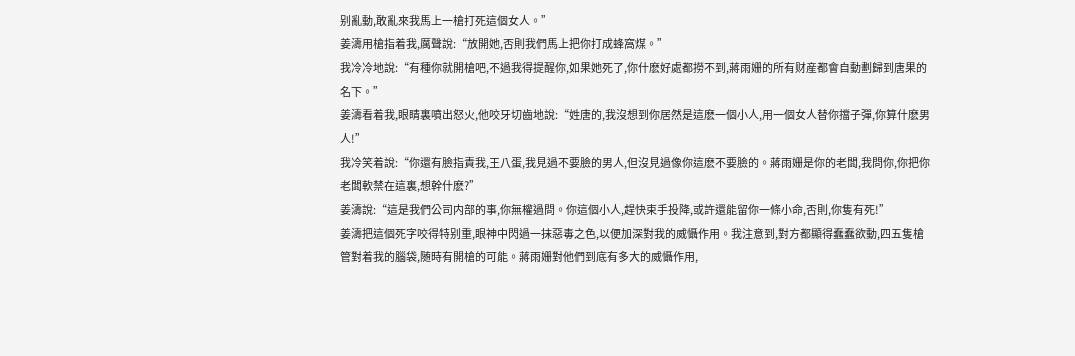别亂動,敢亂來我馬上一槍打死這個女人。”
姜濤用槍指着我,厲聲說:“放開她,否則我們馬上把你打成蜂窩煤。”
我冷冷地說:“有種你就開槍吧,不過我得提醒你,如果她死了,你什麽好處都撈不到,蔣雨姗的所有财産都會自動劃歸到唐果的名下。”
姜濤看着我,眼睛裏噴出怒火,他咬牙切齒地說:“姓唐的,我沒想到你居然是這麽一個小人,用一個女人替你擋子彈,你算什麽男人!”
我冷笑着說:“你還有臉指責我,王八蛋,我見過不要臉的男人,但沒見過像你這麽不要臉的。蔣雨姗是你的老闆,我問你,你把你老闆軟禁在這裏,想幹什麽?”
姜濤說:“這是我們公司内部的事,你無權過問。你這個小人,趕快束手投降,或許還能留你一條小命,否則,你隻有死!”
姜濤把這個死字咬得特别重,眼神中閃過一抹惡毒之色,以便加深對我的威懾作用。我注意到,對方都顯得蠢蠢欲動,四五隻槍管對着我的腦袋,随時有開槍的可能。蔣雨姗對他們到底有多大的威懾作用,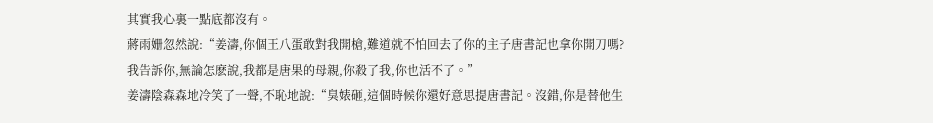其實我心裏一點底都沒有。
蔣雨姗忽然說:“姜濤,你個王八蛋敢對我開槍,難道就不怕回去了你的主子唐書記也拿你開刀嗎?我告訴你,無論怎麽說,我都是唐果的母親,你殺了我,你也活不了。”
姜濤陰森森地冷笑了一聲,不恥地說:“臭婊砸,這個時候你還好意思提唐書記。沒錯,你是替他生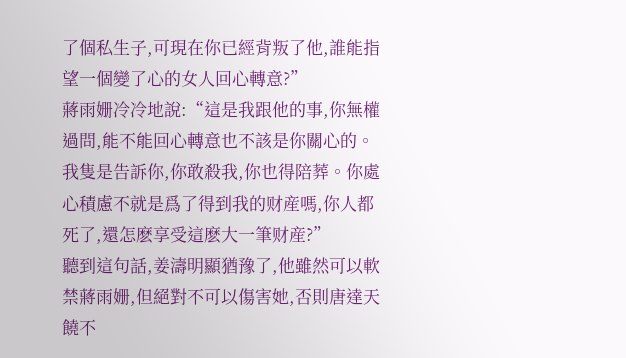了個私生子,可現在你已經背叛了他,誰能指望一個變了心的女人回心轉意?”
蔣雨姗冷冷地說:“這是我跟他的事,你無權過問,能不能回心轉意也不該是你關心的。我隻是告訴你,你敢殺我,你也得陪葬。你處心積慮不就是爲了得到我的财産嗎,你人都死了,還怎麽享受這麽大一筆财産?”
聽到這句話,姜濤明顯猶豫了,他雖然可以軟禁蔣雨姗,但絕對不可以傷害她,否則唐達天饒不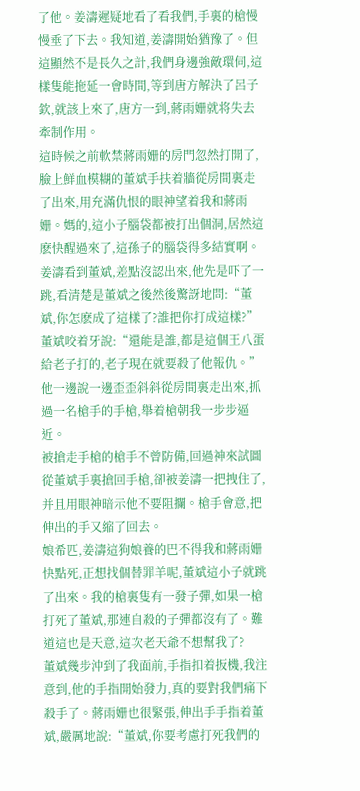了他。姜濤遲疑地看了看我們,手裏的槍慢慢垂了下去。我知道,姜濤開始猶豫了。但這顯然不是長久之計,我們身邊強敵環伺,這樣隻能拖延一會時間,等到唐方解決了呂子欽,就該上來了,唐方一到,蔣雨姗就将失去牽制作用。
這時候之前軟禁蔣雨姗的房門忽然打開了,臉上鮮血模糊的董斌手扶着牆從房間裏走了出來,用充滿仇恨的眼神望着我和蔣雨姗。媽的,這小子腦袋都被打出個洞,居然這麽快醒過來了,這孫子的腦袋得多結實啊。
姜濤看到董斌,差點沒認出來,他先是吓了一跳,看清楚是董斌之後然後驚訝地問:“董斌,你怎麽成了這樣了?誰把你打成這樣?”
董斌咬着牙說:“還能是誰,都是這個王八蛋給老子打的,老子現在就要殺了他報仇。”他一邊說一邊歪歪斜斜從房間裏走出來,抓過一名槍手的手槍,舉着槍朝我一步步逼近。
被搶走手槍的槍手不曾防備,回過神來試圖從董斌手裏搶回手槍,卻被姜濤一把拽住了,并且用眼神暗示他不要阻攔。槍手會意,把伸出的手又縮了回去。
娘希匹,姜濤這狗娘養的巴不得我和蔣雨姗快點死,正想找個替罪羊呢,董斌這小子就跳了出來。我的槍裏隻有一發子彈,如果一槍打死了董斌,那連自殺的子彈都沒有了。難道這也是天意,這次老天爺不想幫我了?
董斌幾步沖到了我面前,手指扣着扳機,我注意到,他的手指開始發力,真的要對我們痛下殺手了。蔣雨姗也很緊張,伸出手手指着董斌,嚴厲地說:“董斌,你要考慮打死我們的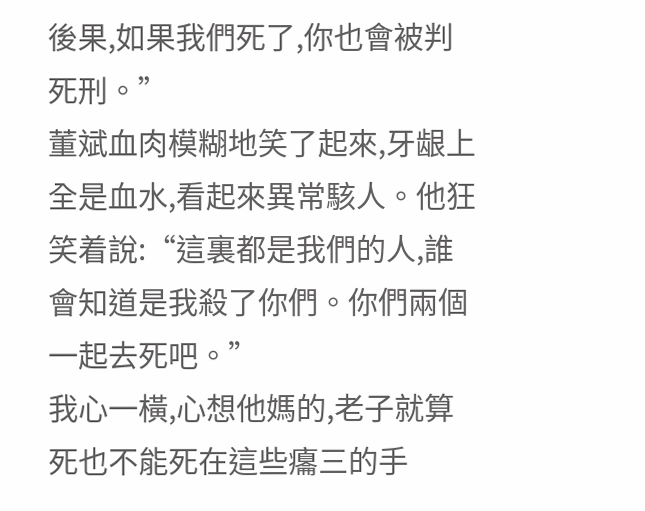後果,如果我們死了,你也會被判死刑。”
董斌血肉模糊地笑了起來,牙龈上全是血水,看起來異常駭人。他狂笑着說:“這裏都是我們的人,誰會知道是我殺了你們。你們兩個一起去死吧。”
我心一橫,心想他媽的,老子就算死也不能死在這些癟三的手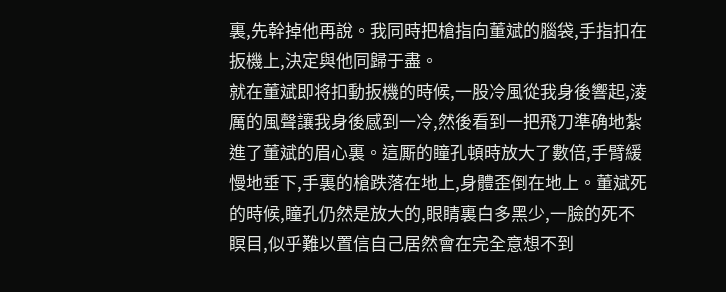裏,先幹掉他再說。我同時把槍指向董斌的腦袋,手指扣在扳機上,決定與他同歸于盡。
就在董斌即将扣動扳機的時候,一股冷風從我身後響起,淩厲的風聲讓我身後感到一冷,然後看到一把飛刀準确地紮進了董斌的眉心裏。這厮的瞳孔頓時放大了數倍,手臂緩慢地垂下,手裏的槍跌落在地上,身體歪倒在地上。董斌死的時候,瞳孔仍然是放大的,眼睛裏白多黑少,一臉的死不瞑目,似乎難以置信自己居然會在完全意想不到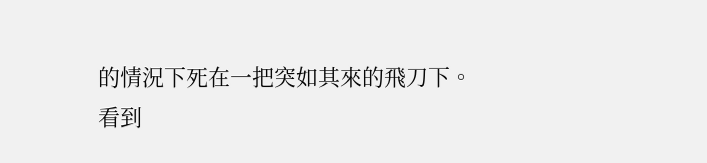的情況下死在一把突如其來的飛刀下。
看到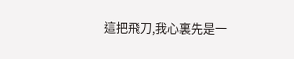這把飛刀,我心裏先是一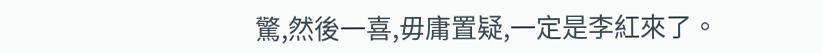驚,然後一喜,毋庸置疑,一定是李紅來了。